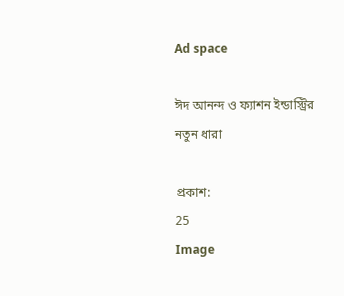Ad space

ঈদ আনন্দ ও ফ্যাশন ইন্ডাস্ট্রির নতুন ধারা

প্রকাশ:
25
Image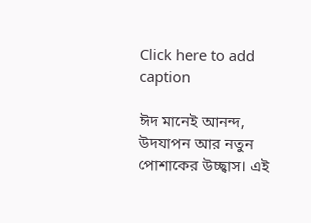Click here to add caption

ঈদ মানেই আনন্দ, উদযাপন আর নতুন পোশাকের উচ্ছ্বাস। এই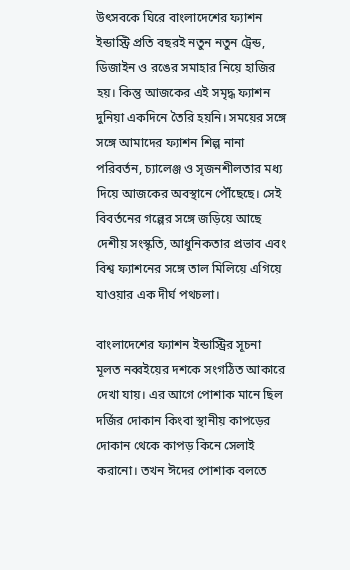উৎসবকে ঘিরে বাংলাদেশের ফ্যাশন ইন্ডাস্ট্রি প্রতি বছরই নতুন নতুন ট্রেন্ড, ডিজাইন ও রঙের সমাহার নিয়ে হাজির হয়। কিন্তু আজকের এই সমৃদ্ধ ফ্যাশন দুনিয়া একদিনে তৈরি হয়নি। সময়ের সঙ্গে সঙ্গে আমাদের ফ্যাশন শিল্প নানা পরিবর্তন, চ্যালেঞ্জ ও সৃজনশীলতার মধ্য দিয়ে আজকের অবস্থানে পৌঁছেছে। সেই বিবর্তনের গল্পের সঙ্গে জড়িয়ে আছে দেশীয় সংস্কৃতি, আধুনিকতার প্রভাব এবং বিশ্ব ফ্যাশনের সঙ্গে তাল মিলিয়ে এগিয়ে যাওয়ার এক দীর্ঘ পথচলা।

বাংলাদেশের ফ্যাশন ইন্ডাস্ট্রির সূচনা মূলত নব্বইয়ের দশকে সংগঠিত আকারে দেখা যায়। এর আগে পোশাক মানে ছিল দর্জির দোকান কিংবা স্থানীয় কাপড়ের দোকান থেকে কাপড় কিনে সেলাই করানো। তখন ঈদের পোশাক বলতে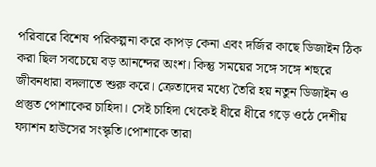পরিবারে বিশেষ পরিকল্পনা করে কাপড় কেনা এবং দর্জির কাছে ডিজাইন ঠিক করা ছিল সবচেয়ে বড় আনন্দের অংশ। কিন্তু সময়ের সঙ্গে সঙ্গে শহুরে জীবনধারা বদলাতে শুরু করে। ক্রেতাদের মধ্যে তৈরি হয় নতুন ডিজাইন ও প্রস্তুত পোশাকের চাহিদা। সেই চাহিদা থেকেই ধীরে ধীরে গড়ে ওঠে দেশীয় ফ্যাশন হাউসের সংস্কৃতি।পোশাকে তারা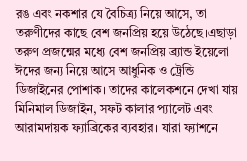রঙ এবং নকশার যে বৈচিত্র্য নিয়ে আসে, তা তরুণীদের কাছে বেশ জনপ্রিয় হয়ে উঠেছে।এছাড়া তরুণ প্রজন্মের মধ্যে বেশ জনপ্রিয় ব্র্যান্ড ইয়েলো ঈদের জন্য নিয়ে আসে আধুনিক ও ট্রেন্ডি ডিজাইনের পোশাক। তাদের কালেকশনে দেখা যায় মিনিমাল ডিজাইন, সফট কালার প্যালেট এবং আরামদায়ক ফ্যাব্রিকের ব্যবহার। যারা ফ্যাশনে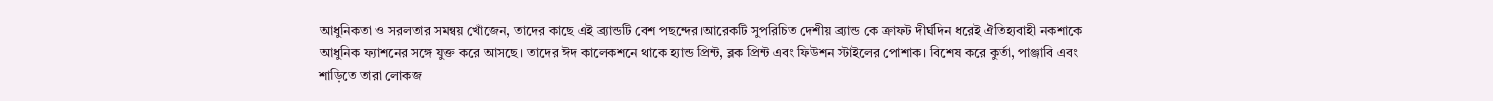আধুনিকতা ও সরলতার সমন্বয় খোঁজেন, তাদের কাছে এই ব্র্যান্ডটি বেশ পছন্দের।আরেকটি সুপরিচিত দেশীয় ব্র্যান্ড কে ক্রাফট দীর্ঘদিন ধরেই ঐতিহ্যবাহী নকশাকে আধুনিক ফ্যাশনের সঙ্গে যুক্ত করে আসছে। তাদের ঈদ কালেকশনে থাকে হ্যান্ড প্রিন্ট, ব্লক প্রিন্ট এবং ফিউশন স্টাইলের পোশাক। বিশেষ করে কুর্তা, পাঞ্জাবি এবং শাড়িতে তারা লোকজ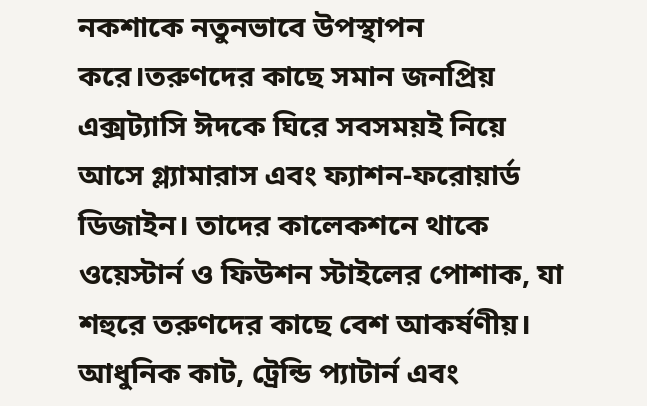নকশাকে নতুনভাবে উপস্থাপন করে।তরুণদের কাছে সমান জনপ্রিয় এক্সট্যাসি ঈদকে ঘিরে সবসময়ই নিয়ে আসে গ্ল্যামারাস এবং ফ্যাশন-ফরোয়ার্ড ডিজাইন। তাদের কালেকশনে থাকে ওয়েস্টার্ন ও ফিউশন স্টাইলের পোশাক, যা শহুরে তরুণদের কাছে বেশ আকর্ষণীয়। আধুনিক কাট, ট্রেন্ডি প্যাটার্ন এবং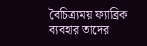বৈচিত্র্যময় ফ্যাব্রিক ব্যবহার তাদের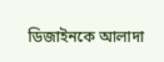ডিজাইনকে আলাদা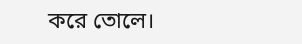করে তোলে।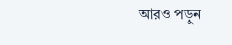আরও পড়ুন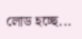লোড হচ্ছে...